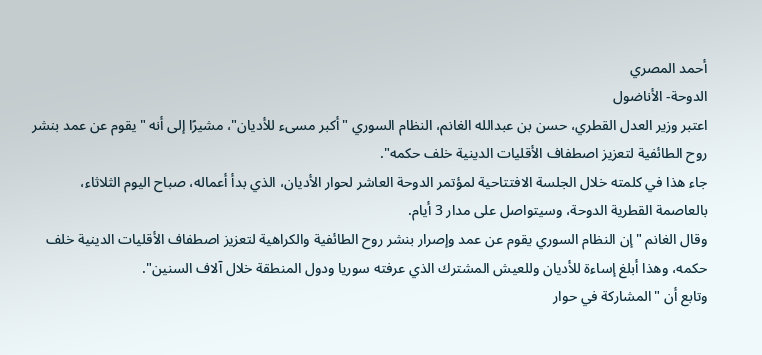أحمد المصري
الدوحة- الأناضول
اعتبر وزير العدل القطري، حسن بن عبدالله الغانم، النظام السوري "أكبر مسىء للأديان"، مشيرًا إلى أنه "يقوم عن عمد بنشر روح الطائفية لتعزيز اصطفاف الأقليات الدينية خلف حكمه".
جاء هذا في كلمته خلال الجلسة الافتتاحية لمؤتمر الدوحة العاشر لحوار الأديان، الذي بدأ أعماله، صباح اليوم الثلاثاء، بالعاصمة القطرية الدوحة، وسيتواصل على مدار 3 أيام.
وقال الغانم "إن النظام السوري يقوم عن عمد وإصرار بنشر روح الطائفية والكراهية لتعزيز اصطفاف الأقليات الدينية خلف حكمه، وهذا أبلغ إساءة للأديان وللعيش المشترك الذي عرفته سوريا ودول المنطقة خلال آلاف السنين".
وتابع أن "المشاركة في حوار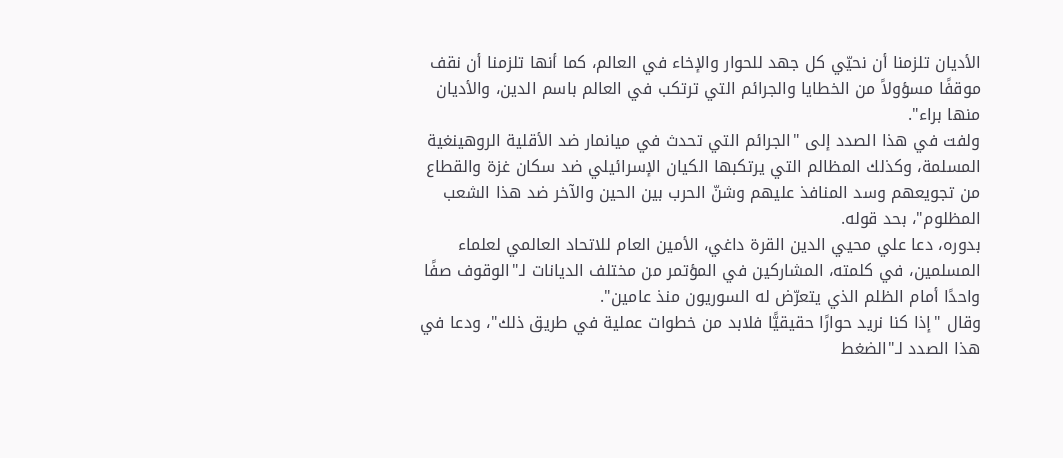الأديان تلزمنا أن نحيّي كل جهد للحوار والإخاء في العالم، كما أنها تلزمنا أن نقف موقفًا مسؤولاً من الخطايا والجرائم التي ترتكب في العالم باسم الدين، والأديان منها براء".
ولفت في هذا الصدد إلى "الجرائم التي تحدث في ميانمار ضد الأقلية الروهينغية المسلمة، وكذلك المظالم التي يرتكبها الكيان الإسرائيلي ضد سكان غزة والقطاع من تجويعهم وسد المنافذ عليهم وشنّ الحرب بين الحين والآخر ضد هذا الشعب المظلوم"، بحد قوله.
بدوره، دعا علي محيي الدين القرة داغي، الأمين العام للاتحاد العالمي لعلماء المسلمين، في كلمته، المشاركين في المؤتمر من مختلف الديانات لـ"الوقوف صفًا واحدًا أمام الظلم الذي يتعرّض له السوريون منذ عامين".
وقال "إذا كنا نريد حوارًا حقيقيًّا فلابد من خطوات عملية في طريق ذلك"، ودعا في هذا الصدد لـ"الضغط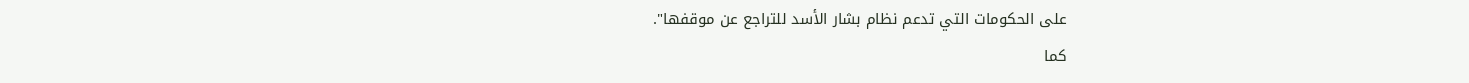على الحكومات التي تدعم نظام بشار الأسد للتراجع عن موقفها".
كما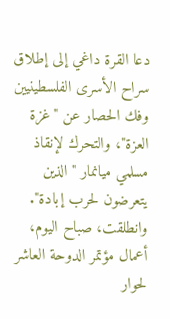دعا القرة داغي إلى إطلاق سراح الأسرى الفلسطينيين وفك الحصار عن "غزة العزة"، والتحرك لإنقاذ مسلمي ميانمار "الذين يتعرضون لحرب إبادة".
وانطلقت، صباح اليوم، أعمال مؤتمر الدوحة العاشر لحوار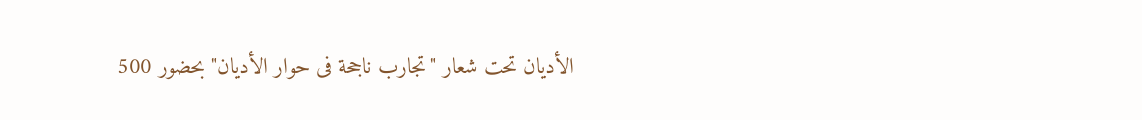الأديان تحت شعار "تجارب ناجحة فى حوار الأديان" بحضور 500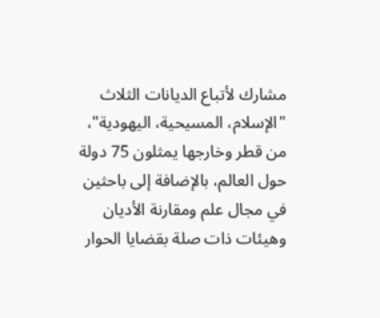مشارك لأتباع الديانات الثلاث "الإسلام، المسيحية، اليهودية"، من قطر وخارجها يمثلون 75 دولة حول العالم، بالإضافة إلى باحثين في مجال علم ومقارنة الأديان وهيئات ذات صلة بقضايا الحوار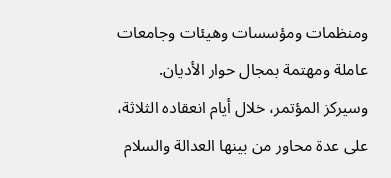ومنظمات ومؤسسات وهيئات وجامعات عاملة ومهتمة بمجال حوار الأديان.
وسيركز المؤتمر، خلال أيام انعقاده الثلاثة، على عدة محاور من بينها العدالة والسلام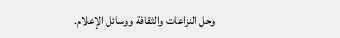وحل النزاعات والثقافة ووسائل الإعلام.